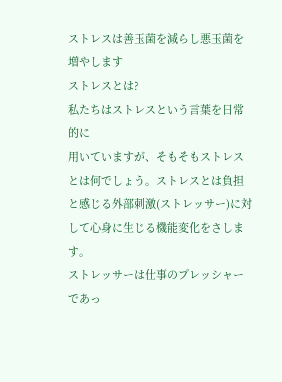ストレスは善玉菌を減らし悪玉菌を増やします
ストレスとは?
私たちはストレスという言葉を日常的に
用いていますが、そもそもストレスとは何でしょう。ストレスとは負担と感じる外部刺激(ストレッサー)に対して心身に生じる機能変化をさします。
ストレッサーは仕事のプレッシャーであっ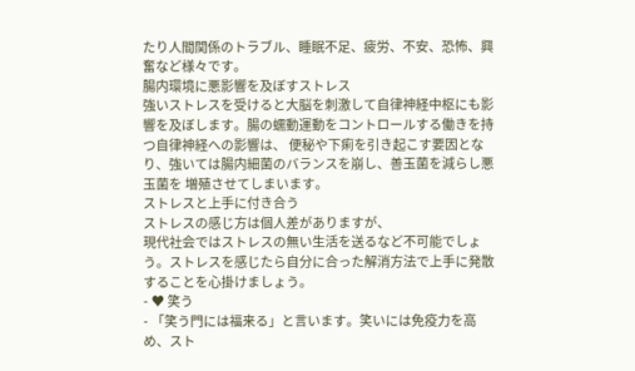たり人間関係のトラブル、睡眠不足、疲労、不安、恐怖、興奮など様々です。
腸内環境に悪影響を及ぼすストレス
強いストレスを受けると大脳を刺激して自律神経中枢にも影響を及ぼします。腸の蠕動運動をコントロールする働きを持つ自律神経への影響は、 便秘や下痢を引き起こす要因となり、強いては腸内細菌のバランスを崩し、善玉菌を減らし悪玉菌を 増殖させてしまいます。
ストレスと上手に付き合う
ストレスの感じ方は個人差がありますが、
現代社会ではストレスの無い生活を送るなど不可能でしょう。ストレスを感じたら自分に合った解消方法で上手に発散することを心掛けましょう。
- ♥ 笑う
- 「笑う門には福来る」と言います。笑いには免疫力を高め、スト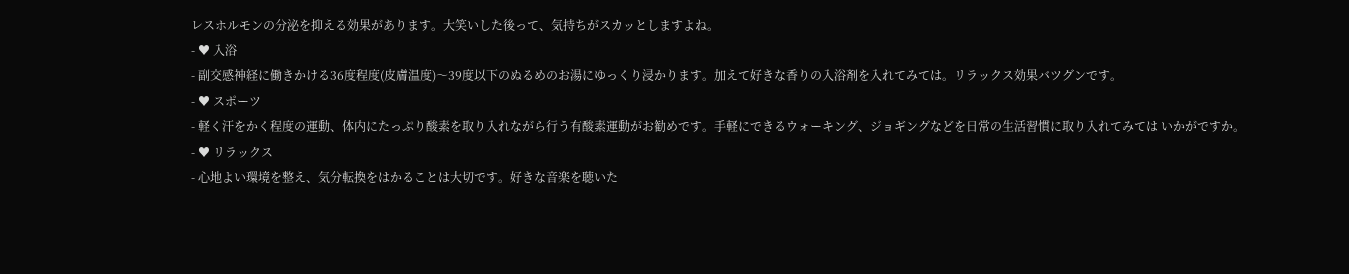レスホルモンの分泌を抑える効果があります。大笑いした後って、気持ちがスカッとしますよね。
- ♥ 入浴
- 副交感神経に働きかける36度程度(皮膚温度)〜39度以下のぬるめのお湯にゆっくり浸かります。加えて好きな香りの入浴剤を入れてみては。リラックス効果バツグンです。
- ♥ スポーツ
- 軽く汗をかく程度の運動、体内にたっぷり酸素を取り入れながら行う有酸素運動がお勧めです。手軽にできるウォーキング、ジョギングなどを日常の生活習慣に取り入れてみては いかがですか。
- ♥ リラックス
- 心地よい環境を整え、気分転換をはかることは大切です。好きな音楽を聴いた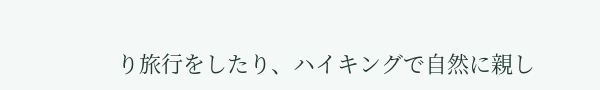り旅行をしたり、ハイキングで自然に親し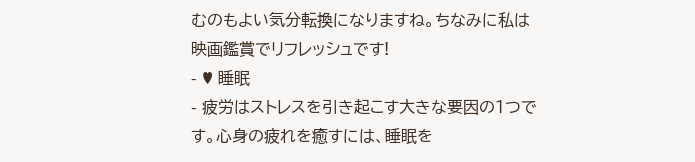むのもよい気分転換になりますね。ちなみに私は映画鑑賞でリフレッシュです!
- ♥ 睡眠
- 疲労はストレスを引き起こす大きな要因の1つです。心身の疲れを癒すには、睡眠を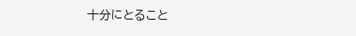十分にとること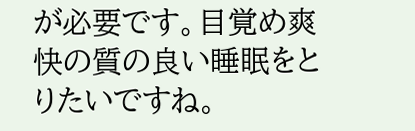が必要です。目覚め爽快の質の良い睡眠をとりたいですね。